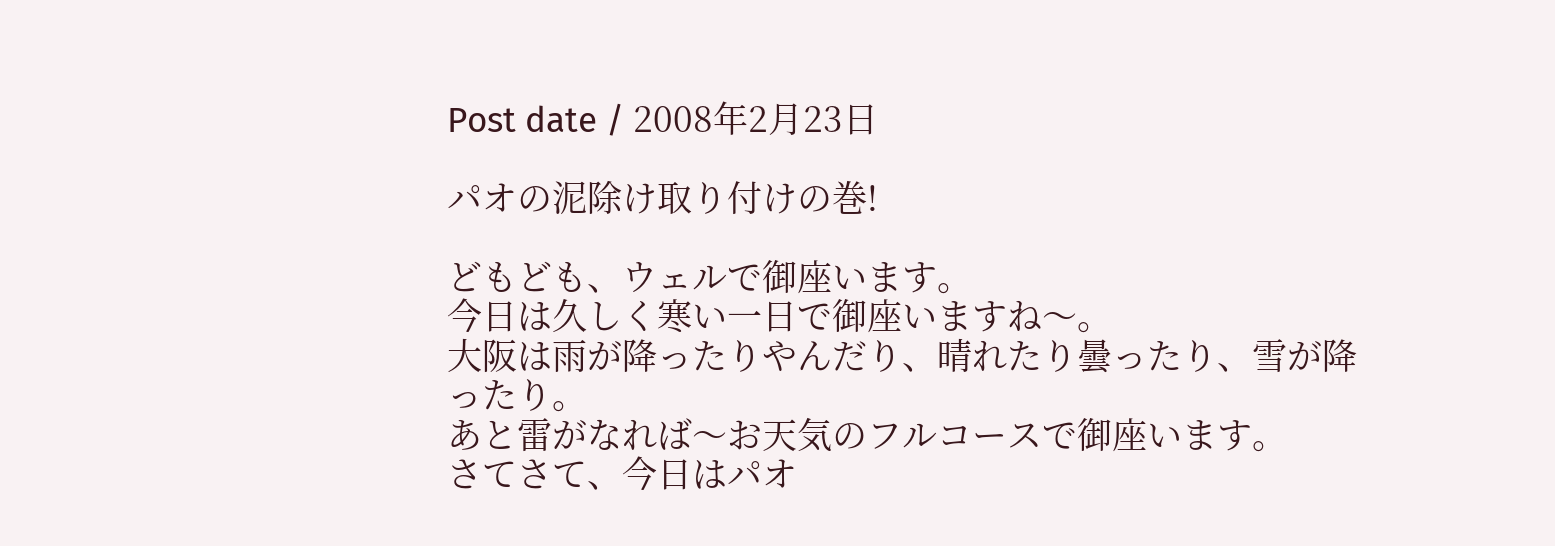Post date / 2008年2月23日

パオの泥除け取り付けの巻!

どもども、ウェルで御座います。
今日は久しく寒い一日で御座いますね〜。
大阪は雨が降ったりやんだり、晴れたり曇ったり、雪が降ったり。
あと雷がなれば〜お天気のフルコースで御座います。
さてさて、今日はパオ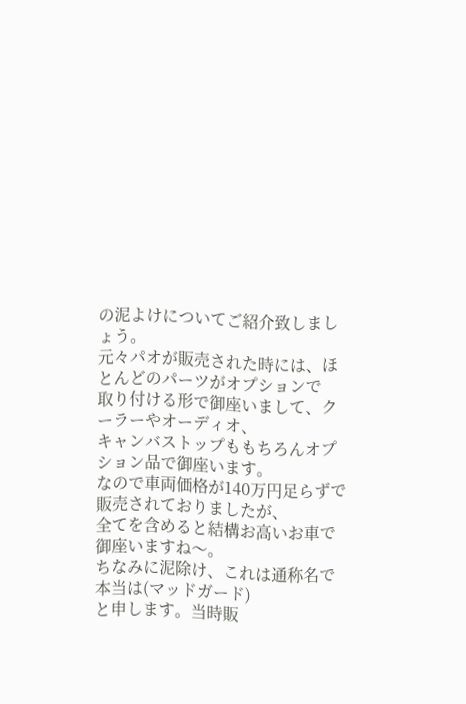の泥よけについてご紹介致しましょう。
元々パオが販売された時には、ほとんどのパーツがオプションで
取り付ける形で御座いまして、クーラーやオーディオ、
キャンバストップももちろんオプション品で御座います。
なので車両価格が140万円足らずで販売されておりましたが、
全てを含めると結構お高いお車で御座いますね〜。
ちなみに泥除け、これは通称名で本当は(マッドガード)
と申します。当時販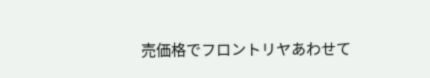売価格でフロントリヤあわせて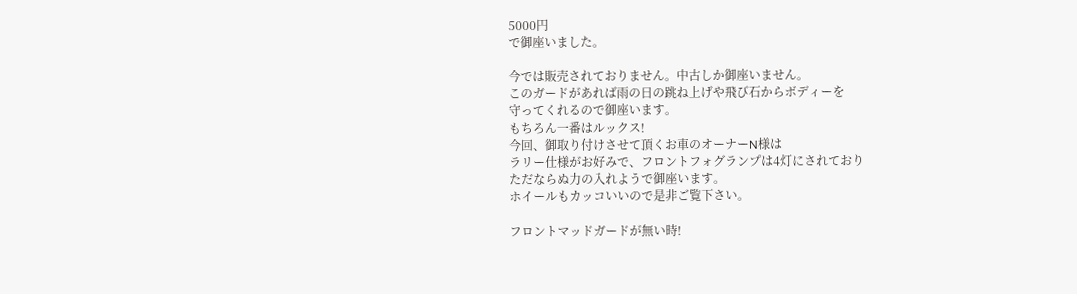5000円
で御座いました。

今では販売されておりません。中古しか御座いません。
このガードがあれば雨の日の跳ね上げや飛び石からボディーを
守ってくれるので御座います。
もちろん一番はルックス!
今回、御取り付けさせて頂くお車のオーナーN様は
ラリー仕様がお好みで、フロントフォグランプは4灯にされており
ただならぬ力の入れようで御座います。
ホイールもカッコいいので是非ご覧下さい。

フロントマッドガードが無い時!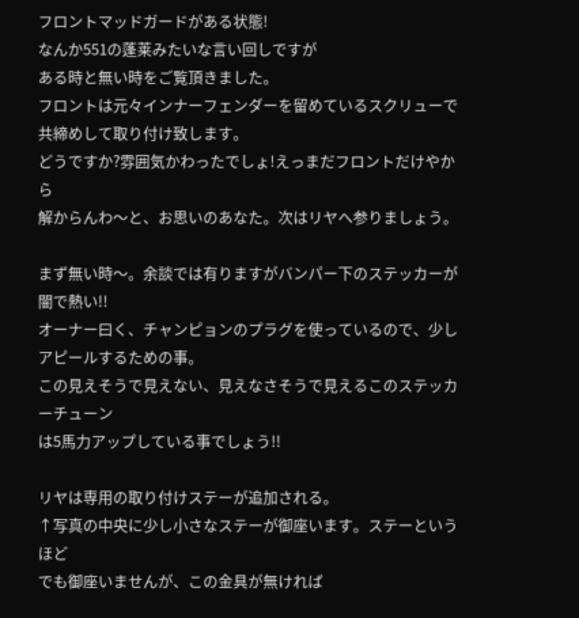フロントマッドガードがある状態!
なんか551の蓬莱みたいな言い回しですが
ある時と無い時をご覧頂きました。
フロントは元々インナーフェンダーを留めているスクリューで
共締めして取り付け致します。
どうですか?雰囲気かわったでしょ!えっまだフロントだけやから
解からんわ〜と、お思いのあなた。次はリヤへ参りましょう。

まず無い時〜。余談では有りますがバンパー下のステッカーが闇で熱い!!
オーナー曰く、チャンピョンのプラグを使っているので、少し
アピールするための事。
この見えそうで見えない、見えなさそうで見えるこのステッカーチューン
は5馬力アップしている事でしょう!!

リヤは専用の取り付けステーが追加される。
↑写真の中央に少し小さなステーが御座います。ステーというほど
でも御座いませんが、この金具が無ければ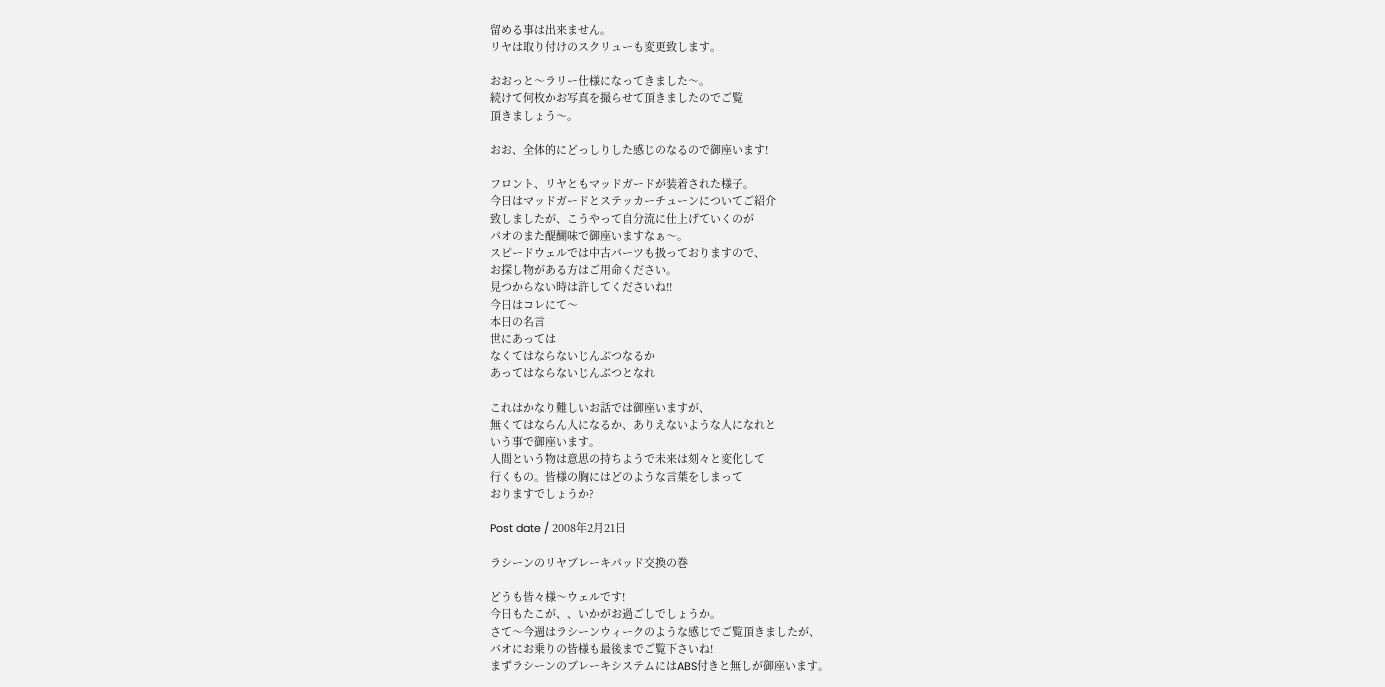留める事は出来ません。
リヤは取り付けのスクリューも変更致します。

おおっと〜ラリー仕様になってきました〜。
続けて何枚かお写真を撮らせて頂きましたのでご覧
頂きましょう〜。

おお、全体的にどっしりした感じのなるので御座います!

フロント、リヤともマッドガードが装着された様子。
今日はマッドガードとステッカーチューンについてご紹介
致しましたが、こうやって自分流に仕上げていくのが
パオのまた醍醐味で御座いますなぁ〜。
スピードウェルでは中古パーツも扱っておりますので、
お探し物がある方はご用命ください。
見つからない時は許してくださいね!!
今日はコレにて〜
本日の名言
世にあっては
なくてはならないじんぶつなるか
あってはならないじんぶつとなれ

これはかなり難しいお話では御座いますが、
無くてはならん人になるか、ありえないような人になれと
いう事で御座います。
人間という物は意思の持ちようで未来は刻々と変化して
行くもの。皆様の胸にはどのような言葉をしまって
おりますでしょうか?

Post date / 2008年2月21日

ラシーンのリヤブレーキパッド交換の巻

どうも皆々様〜ウェルです!
今日もたこが、、いかがお過ごしでしょうか。
さて〜今週はラシーンウィークのような感じでご覧頂きましたが、
パオにお乗りの皆様も最後までご覧下さいね!
まずラシーンのブレーキシステムにはABS付きと無しが御座います。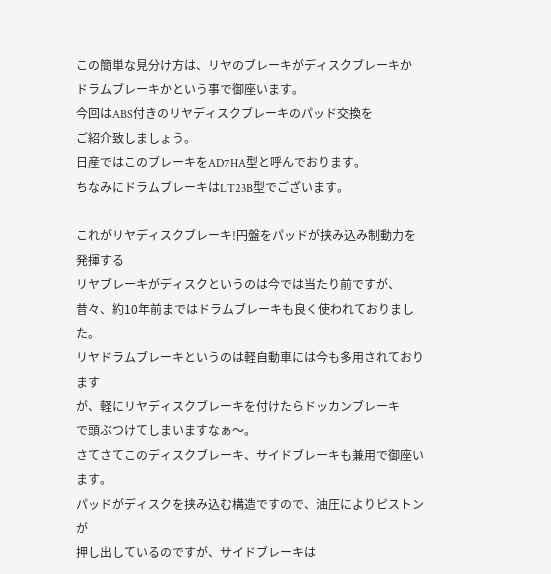この簡単な見分け方は、リヤのブレーキがディスクブレーキか
ドラムブレーキかという事で御座います。
今回はABS付きのリヤディスクブレーキのパッド交換を
ご紹介致しましょう。
日産ではこのブレーキをAD7HA型と呼んでおります。
ちなみにドラムブレーキはLT23B型でございます。

これがリヤディスクブレーキ!円盤をパッドが挟み込み制動力を発揮する
リヤブレーキがディスクというのは今では当たり前ですが、
昔々、約10年前まではドラムブレーキも良く使われておりました。
リヤドラムブレーキというのは軽自動車には今も多用されております
が、軽にリヤディスクブレーキを付けたらドッカンブレーキ
で頭ぶつけてしまいますなぁ〜。
さてさてこのディスクブレーキ、サイドブレーキも兼用で御座います。
パッドがディスクを挟み込む構造ですので、油圧によりピストンが
押し出しているのですが、サイドブレーキは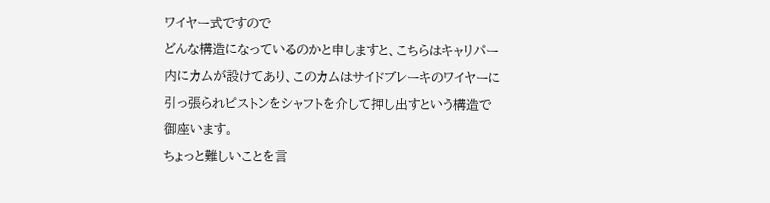ワイヤー式ですので
どんな構造になっているのかと申しますと、こちらはキャリパー
内にカムが設けてあり、このカムはサイドブレーキのワイヤーに
引っ張られピストンをシャフトを介して押し出すという構造で
御座います。
ちょっと難しいことを言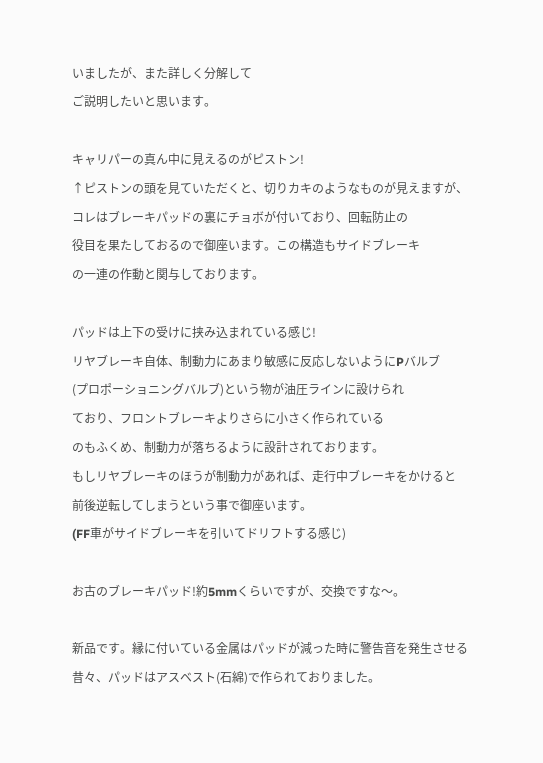いましたが、また詳しく分解して
ご説明したいと思います。

キャリパーの真ん中に見えるのがピストン!
↑ピストンの頭を見ていただくと、切りカキのようなものが見えますが、
コレはブレーキパッドの裏にチョボが付いており、回転防止の
役目を果たしておるので御座います。この構造もサイドブレーキ
の一連の作動と関与しております。

パッドは上下の受けに挟み込まれている感じ!
リヤブレーキ自体、制動力にあまり敏感に反応しないようにPバルブ
(プロポーショニングバルブ)という物が油圧ラインに設けられ
ており、フロントブレーキよりさらに小さく作られている
のもふくめ、制動力が落ちるように設計されております。
もしリヤブレーキのほうが制動力があれば、走行中ブレーキをかけると
前後逆転してしまうという事で御座います。
(FF車がサイドブレーキを引いてドリフトする感じ)

お古のブレーキパッド!約5mmくらいですが、交換ですな〜。

新品です。縁に付いている金属はパッドが減った時に警告音を発生させる
昔々、パッドはアスベスト(石綿)で作られておりました。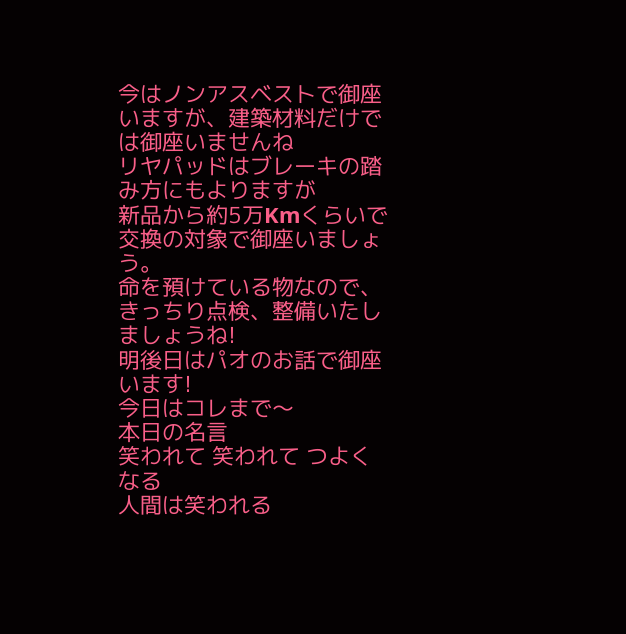今はノンアスベストで御座いますが、建築材料だけでは御座いませんね
リヤパッドはブレーキの踏み方にもよりますが
新品から約5万Kmくらいで交換の対象で御座いましょう。
命を預けている物なので、きっちり点検、整備いたしましょうね!
明後日はパオのお話で御座います!
今日はコレまで〜
本日の名言
笑われて 笑われて つよくなる
人間は笑われる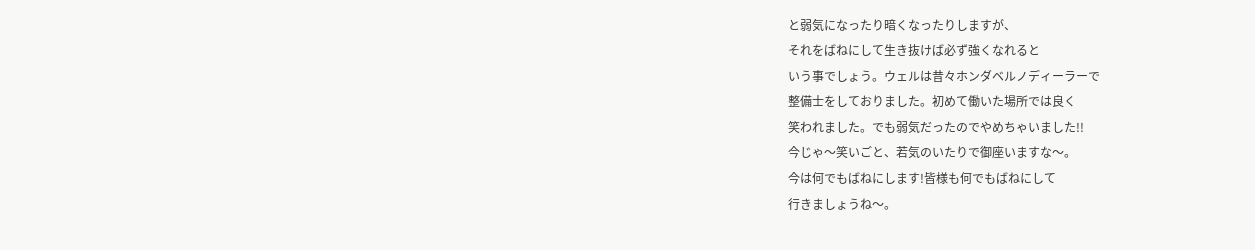と弱気になったり暗くなったりしますが、
それをばねにして生き抜けば必ず強くなれると
いう事でしょう。ウェルは昔々ホンダベルノディーラーで
整備士をしておりました。初めて働いた場所では良く
笑われました。でも弱気だったのでやめちゃいました!!
今じゃ〜笑いごと、若気のいたりで御座いますな〜。
今は何でもばねにします!皆様も何でもばねにして
行きましょうね〜。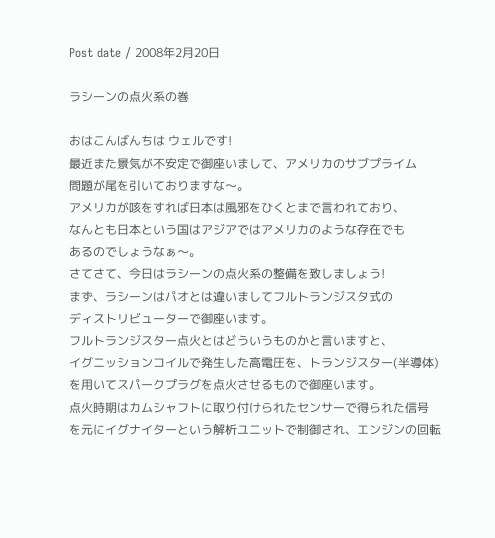Post date / 2008年2月20日

ラシーンの点火系の巻

おはこんばんちは ウェルです!
最近また景気が不安定で御座いまして、アメリカのサブプライム
問題が尾を引いておりますな〜。
アメリカが咳をすれば日本は風邪をひくとまで言われており、
なんとも日本という国はアジアではアメリカのような存在でも
あるのでしょうなぁ〜。
さてさて、今日はラシーンの点火系の整備を致しましょう!
まず、ラシーンはパオとは違いましてフルトランジスタ式の
ディストリビューターで御座います。
フルトランジスター点火とはどういうものかと言いますと、
イグニッションコイルで発生した高電圧を、トランジスター(半導体)
を用いてスパークプラグを点火させるもので御座います。
点火時期はカムシャフトに取り付けられたセンサーで得られた信号
を元にイグナイターという解析ユニットで制御され、エンジンの回転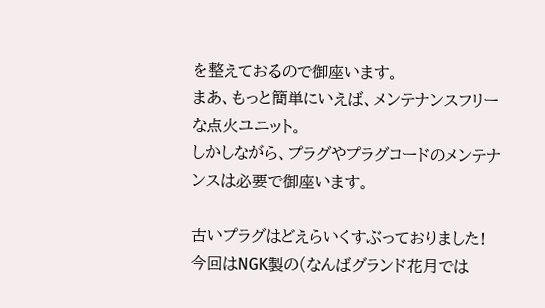を整えておるので御座います。
まあ、もっと簡単にいえば、メンテナンスフリーな点火ユニット。
しかしながら、プラグやプラグコードのメンテナンスは必要で御座います。

古いプラグはどえらいくすぶっておりました!
今回はNGK製の(なんばグランド花月では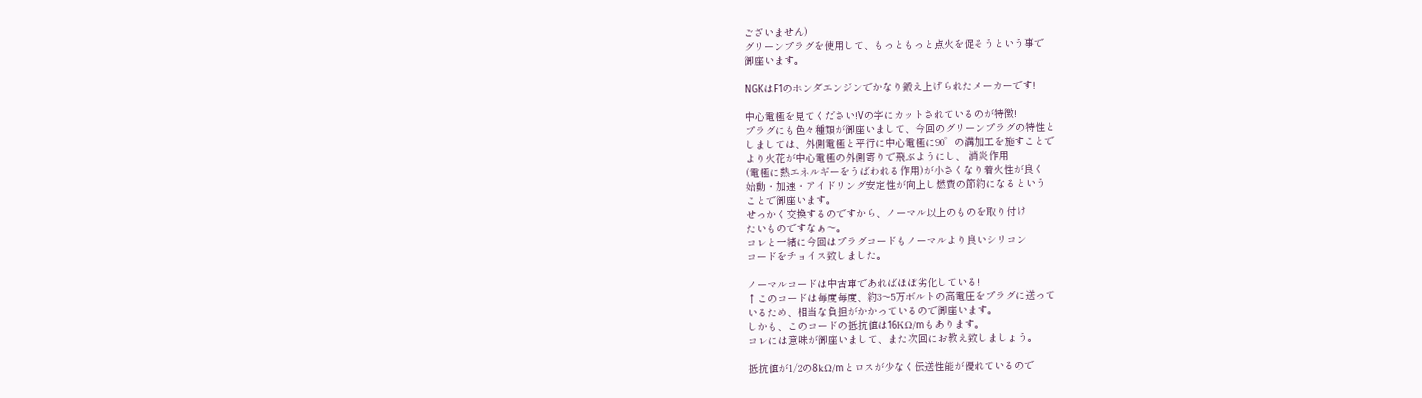ございません)
グリーンプラグを使用して、もっともっと点火を促そうという事で
御座います。

NGKはF1のホンダエンジンでかなり鍛え上げられたメーカーです!

中心電極を見てください!Vの字にカットされているのが特徴!
プラグにも色々種類が御座いまして、今回のグリーンプラグの特性と
しましては、外側電極と平行に中心電極に90゜の溝加工を施すことで
より火花が中心電極の外側寄りで飛ぶようにし、 消炎作用
(電極に熱エネルギーをうばわれる作用)が小さくなり着火性が良く
始動・加速・アイドリング安定性が向上し燃費の節約になるという
ことで御座います。
せっかく交換するのですから、ノーマル以上のものを取り付け
たいものですなぁ〜。
コレと一緒に今回はプラグコードもノーマルより良いシリコン
コードをチョイス致しました。

ノーマルコードは中古車であればほぼ劣化している!
↑このコードは毎度毎度、約3〜5万ボルトの高電圧をプラグに送って
いるため、相当な負担がかかっているので御座います。
しかも、このコードの抵抗値は16KΩ/mもあります。
コレには意味が御座いまして、また次回にお教え致しましょう。

抵抗値が1/2の8kΩ/mとロスが少なく伝送性能が優れているので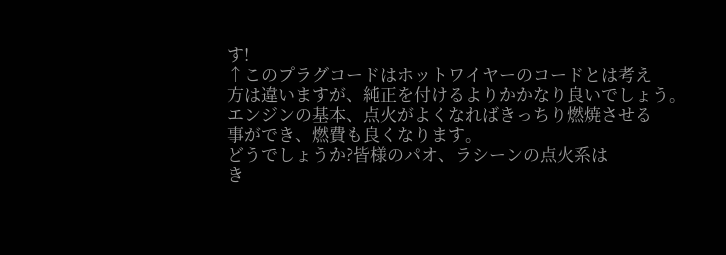す!
↑このプラグコードはホットワイヤーのコードとは考え
方は違いますが、純正を付けるよりかかなり良いでしょう。
エンジンの基本、点火がよくなればきっちり燃焼させる
事ができ、燃費も良くなります。
どうでしょうか?皆様のパオ、ラシーンの点火系は
き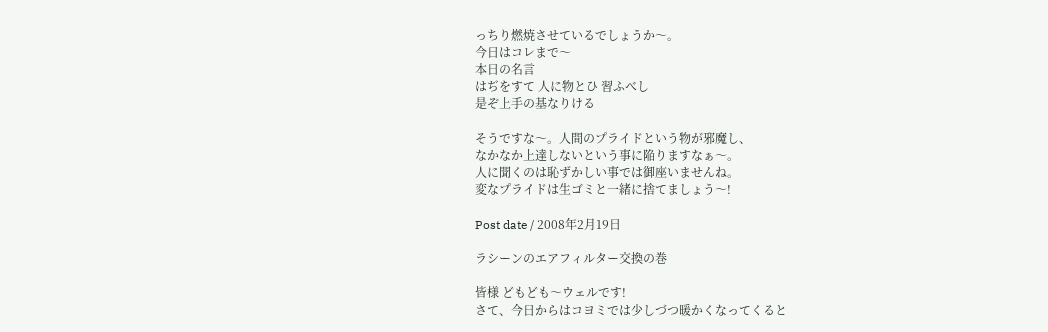っちり燃焼させているでしょうか〜。
今日はコレまで〜
本日の名言
はぢをすて 人に物とひ 習ふべし
是ぞ上手の基なりける

そうですな〜。人間のプライドという物が邪魔し、
なかなか上達しないという事に陥りますなぁ〜。
人に聞くのは恥ずかしい事では御座いませんね。
変なプライドは生ゴミと一緒に捨てましょう〜!

Post date / 2008年2月19日

ラシーンのエアフィルター交換の巻

皆様 どもども〜ウェルです!
さて、今日からはコヨミでは少しづつ暖かくなってくると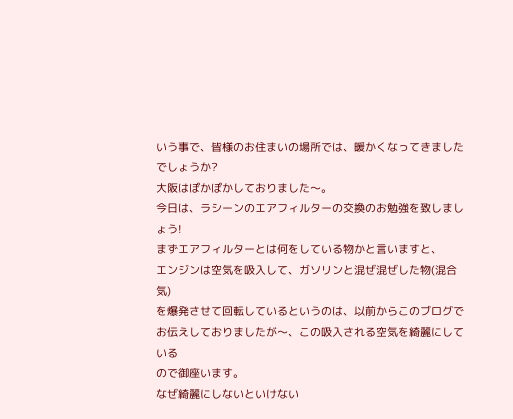いう事で、皆様のお住まいの場所では、暖かくなってきましたでしょうか?
大阪はぽかぽかしておりました〜。
今日は、ラシーンのエアフィルターの交換のお勉強を致しましょう!
まずエアフィルターとは何をしている物かと言いますと、
エンジンは空気を吸入して、ガソリンと混ぜ混ぜした物(混合気)
を爆発させて回転しているというのは、以前からこのブログで
お伝えしておりましたが〜、この吸入される空気を綺麗にしている
ので御座います。
なぜ綺麗にしないといけない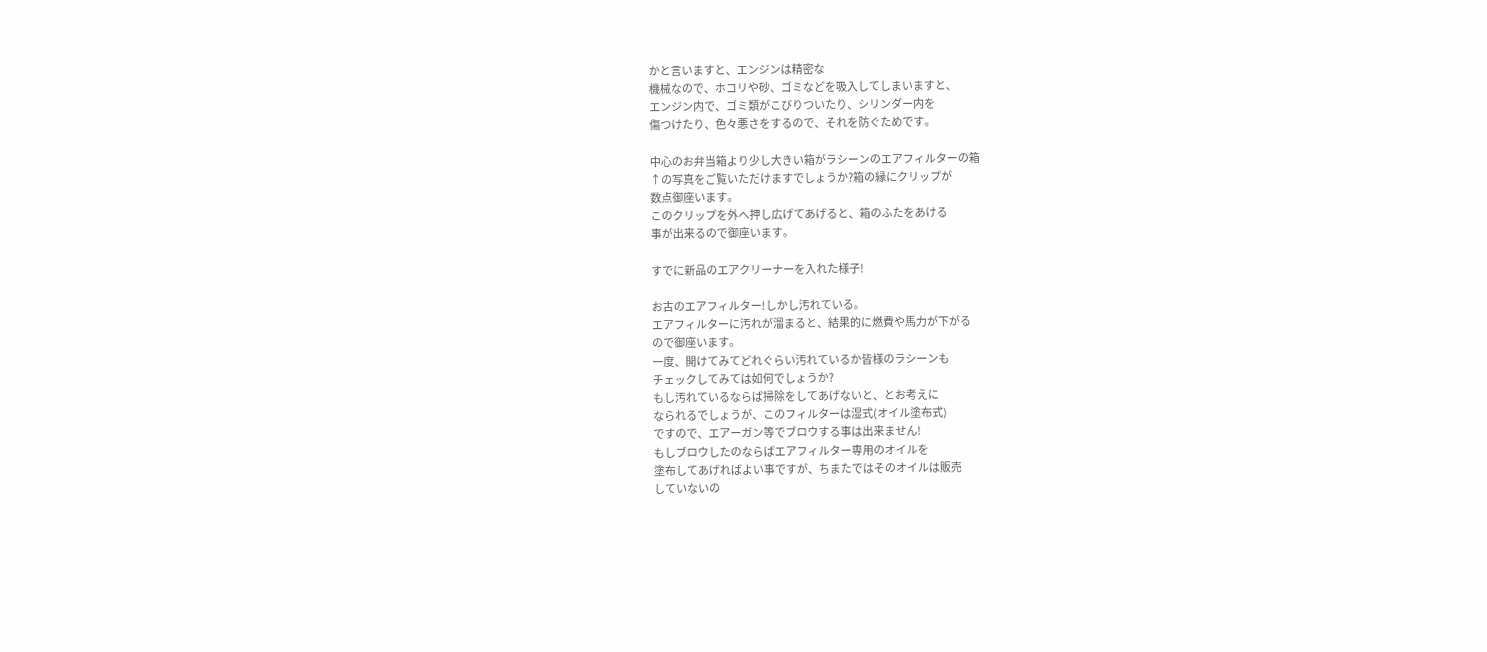かと言いますと、エンジンは精密な
機械なので、ホコリや砂、ゴミなどを吸入してしまいますと、
エンジン内で、ゴミ類がこびりついたり、シリンダー内を
傷つけたり、色々悪さをするので、それを防ぐためです。

中心のお弁当箱より少し大きい箱がラシーンのエアフィルターの箱
↑の写真をご覧いただけますでしょうか?箱の縁にクリップが
数点御座います。
このクリップを外へ押し広げてあげると、箱のふたをあける
事が出来るので御座います。

すでに新品のエアクリーナーを入れた様子!

お古のエアフィルター!しかし汚れている。
エアフィルターに汚れが溜まると、結果的に燃費や馬力が下がる
ので御座います。
一度、開けてみてどれぐらい汚れているか皆様のラシーンも
チェックしてみては如何でしょうか?
もし汚れているならば掃除をしてあげないと、とお考えに
なられるでしょうが、このフィルターは湿式(オイル塗布式)
ですので、エアーガン等でブロウする事は出来ません!
もしブロウしたのならばエアフィルター専用のオイルを
塗布してあげればよい事ですが、ちまたではそのオイルは販売
していないの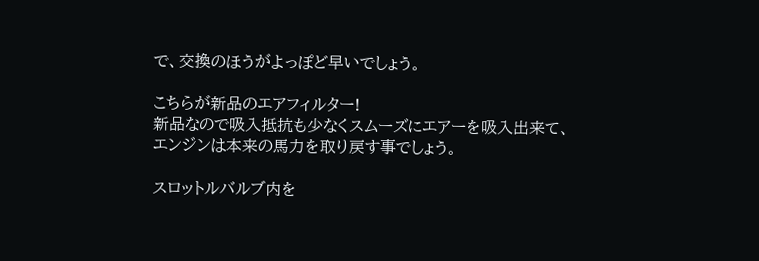で、交換のほうがよっぽど早いでしょう。

こちらが新品のエアフィルター!
新品なので吸入抵抗も少なくスムーズにエアーを吸入出来て、
エンジンは本来の馬力を取り戻す事でしょう。

スロットルバルブ内を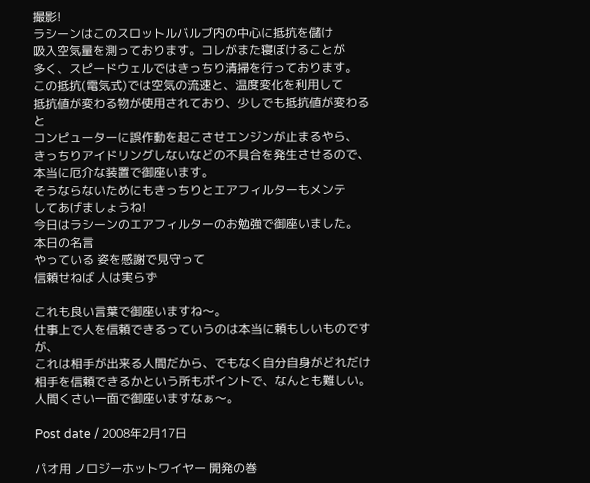撮影!
ラシーンはこのスロットルバルブ内の中心に抵抗を儲け
吸入空気量を測っております。コレがまた寝ぼけることが
多く、スピードウェルではきっちり清掃を行っております。
この抵抗(電気式)では空気の流速と、温度変化を利用して
抵抗値が変わる物が使用されており、少しでも抵抗値が変わると
コンピューターに誤作動を起こさせエンジンが止まるやら、
きっちりアイドリングしないなどの不具合を発生させるので、
本当に厄介な装置で御座います。
そうならないためにもきっちりとエアフィルターもメンテ
してあげましょうね!
今日はラシーンのエアフィルターのお勉強で御座いました。
本日の名言
やっている 姿を感謝で見守って
信頼せねば 人は実らず

これも良い言葉で御座いますね〜。
仕事上で人を信頼できるっていうのは本当に頼もしいものですが、
これは相手が出来る人間だから、でもなく自分自身がどれだけ
相手を信頼できるかという所もポイントで、なんとも難しい。
人間くさい一面で御座いますなぁ〜。

Post date / 2008年2月17日

パオ用 ノロジーホットワイヤー 開発の巻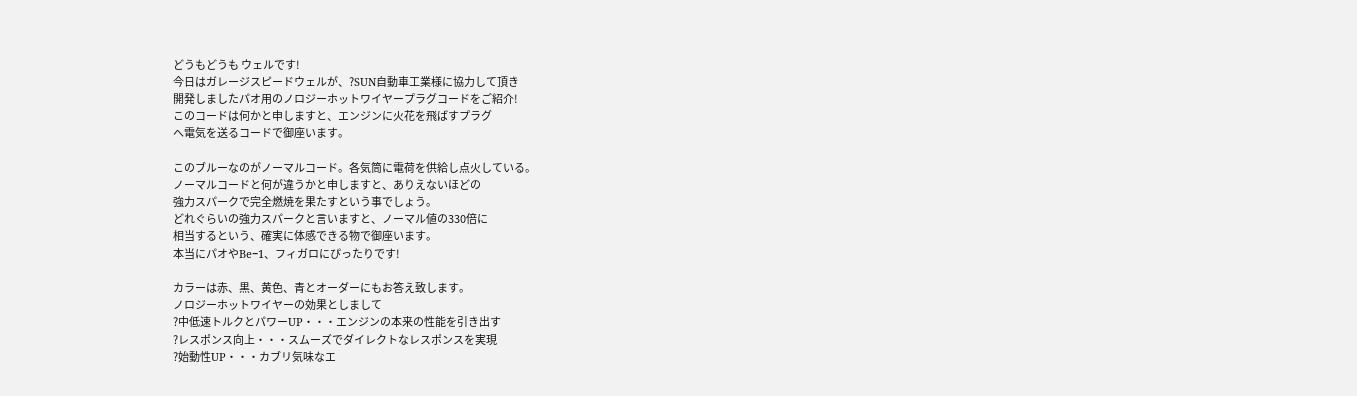どうもどうも ウェルです!
今日はガレージスピードウェルが、?SUN自動車工業様に協力して頂き
開発しましたパオ用のノロジーホットワイヤープラグコードをご紹介!
このコードは何かと申しますと、エンジンに火花を飛ばすプラグ
へ電気を送るコードで御座います。

このブルーなのがノーマルコード。各気筒に電荷を供給し点火している。
ノーマルコードと何が違うかと申しますと、ありえないほどの
強力スパークで完全燃焼を果たすという事でしょう。
どれぐらいの強力スパークと言いますと、ノーマル値の330倍に
相当するという、確実に体感できる物で御座います。
本当にパオやBe−1、フィガロにぴったりです!

カラーは赤、黒、黄色、青とオーダーにもお答え致します。
ノロジーホットワイヤーの効果としまして
?中低速トルクとパワーUP・・・エンジンの本来の性能を引き出す
?レスポンス向上・・・スムーズでダイレクトなレスポンスを実現
?始動性UP・・・カブリ気味なエ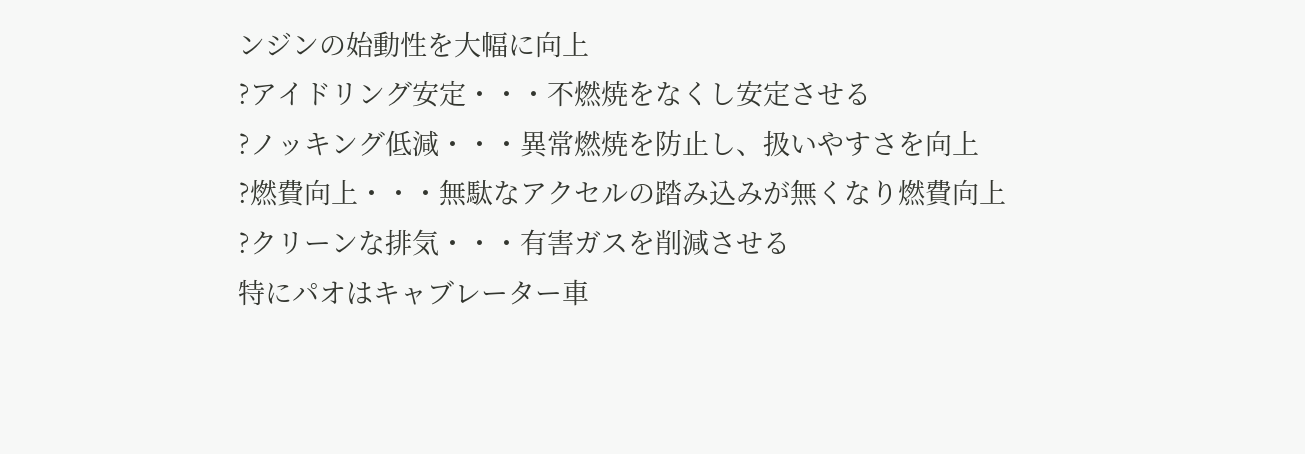ンジンの始動性を大幅に向上
?アイドリング安定・・・不燃焼をなくし安定させる
?ノッキング低減・・・異常燃焼を防止し、扱いやすさを向上
?燃費向上・・・無駄なアクセルの踏み込みが無くなり燃費向上
?クリーンな排気・・・有害ガスを削減させる
特にパオはキャブレーター車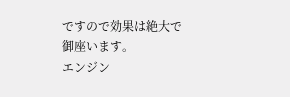ですので効果は絶大で御座います。
エンジン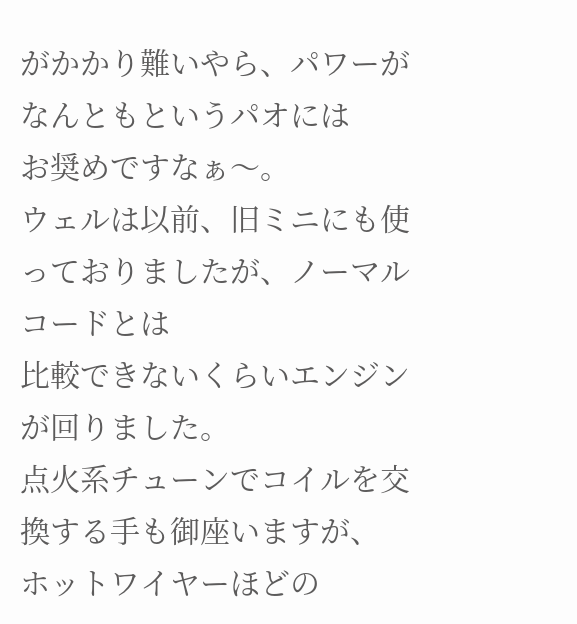がかかり難いやら、パワーがなんともというパオには
お奨めですなぁ〜。
ウェルは以前、旧ミニにも使っておりましたが、ノーマルコードとは
比較できないくらいエンジンが回りました。
点火系チューンでコイルを交換する手も御座いますが、
ホットワイヤーほどの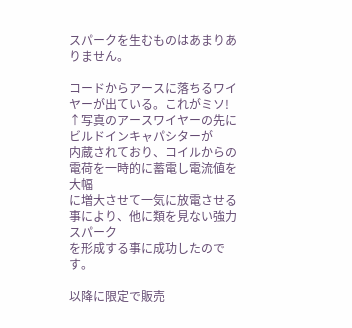スパークを生むものはあまりありません。

コードからアースに落ちるワイヤーが出ている。これがミソ!
↑写真のアースワイヤーの先にビルドインキャパシターが
内蔵されており、コイルからの電荷を一時的に蓄電し電流値を大幅
に増大させて一気に放電させる事により、他に類を見ない強力スパーク
を形成する事に成功したのです。

以降に限定で販売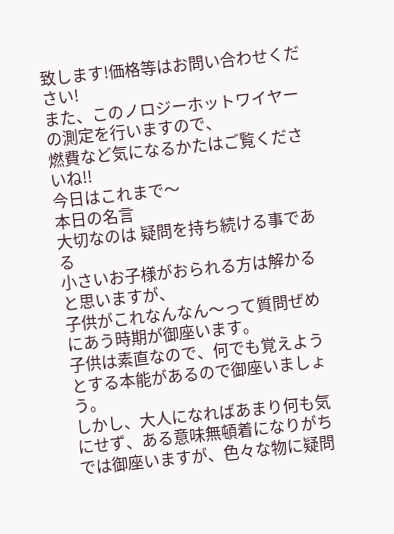致します!価格等はお問い合わせください!
また、このノロジーホットワイヤーの測定を行いますので、
燃費など気になるかたはご覧くださいね!!
今日はこれまで〜
本日の名言
大切なのは 疑問を持ち続ける事である
小さいお子様がおられる方は解かると思いますが、
子供がこれなんなん〜って質問ぜめにあう時期が御座います。
子供は素直なので、何でも覚えようとする本能があるので御座いましょう。
しかし、大人になればあまり何も気にせず、ある意味無頓着になりがち
では御座いますが、色々な物に疑問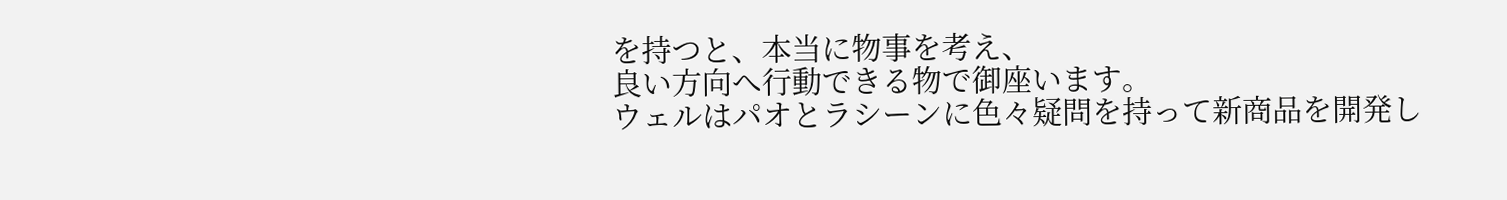を持つと、本当に物事を考え、
良い方向へ行動できる物で御座います。
ウェルはパオとラシーンに色々疑問を持って新商品を開発し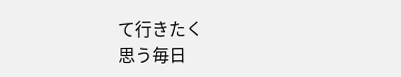て行きたく
思う毎日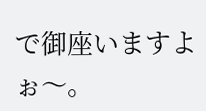で御座いますよぉ〜。